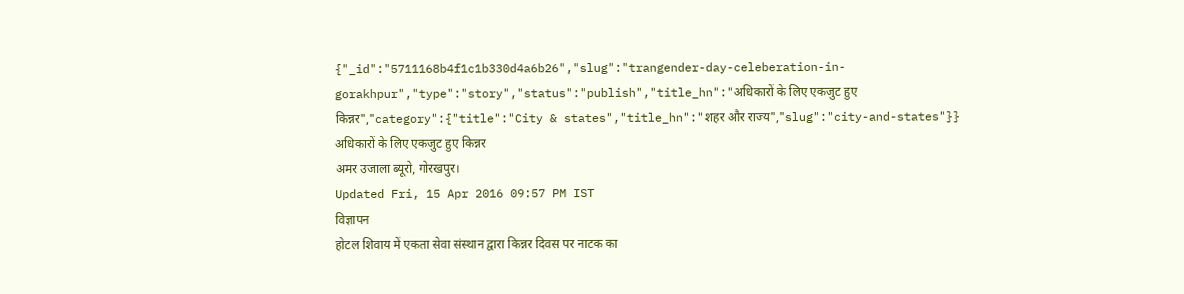{"_id":"5711168b4f1c1b330d4a6b26","slug":"trangender-day-celeberation-in-gorakhpur","type":"story","status":"publish","title_hn":"अधिकारों के लिए एकजुट हुए किन्नर","category":{"title":"City & states","title_hn":"शहर और राज्य","slug":"city-and-states"}}
अधिकारों के लिए एकजुट हुए किन्नर
अमर उजाला ब्यूरो, गोरखपुर।
Updated Fri, 15 Apr 2016 09:57 PM IST
विज्ञापन
होटल शिवाय में एकता सेवा संस्थान द्वारा किन्नर दिवस पर नाटक का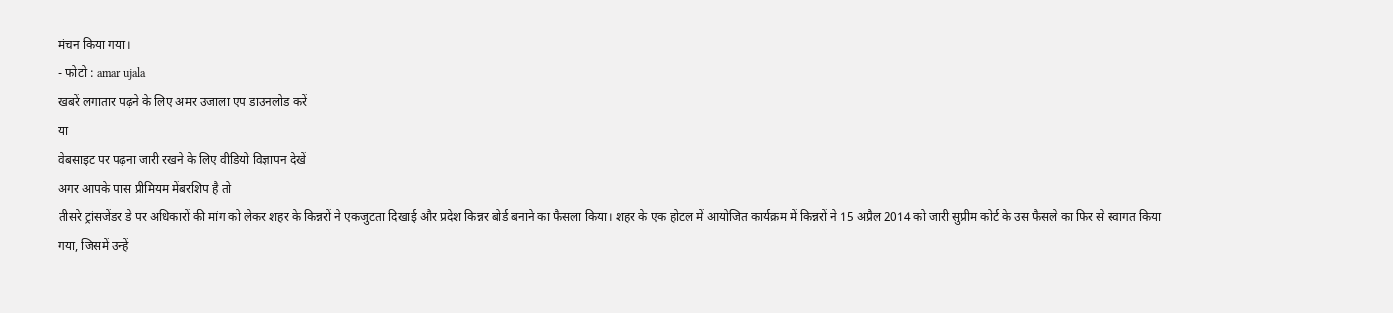मंचन किया गया।
- फोटो : amar ujala
खबरें लगातार पढ़ने के लिए अमर उजाला एप डाउनलोड करें
या
वेबसाइट पर पढ़ना जारी रखने के लिए वीडियो विज्ञापन देखें
अगर आपके पास प्रीमियम मेंबरशिप है तो
तीसरे ट्रांसजेंडर डे पर अधिकारों की मांग को लेकर शहर के किन्नरों ने एकजुटता दिखाई और प्रदेश किन्नर बोर्ड बनाने का फैसला किया। शहर के एक होटल में आयोजित कार्यक्रम में किन्नरों ने 15 अप्रैल 2014 को जारी सुप्रीम कोर्ट के उस फैसले का फिर से स्वागत किया गया, जिसमें उन्हें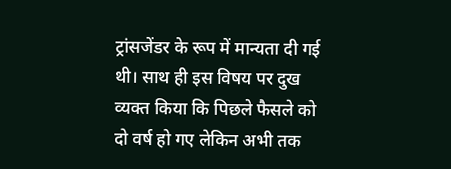ट्रांसजेंडर के रूप में मान्यता दी गई थी। साथ ही इस विषय पर दुख व्यक्त किया कि पिछले फैसले को दो वर्ष हो गए लेकिन अभी तक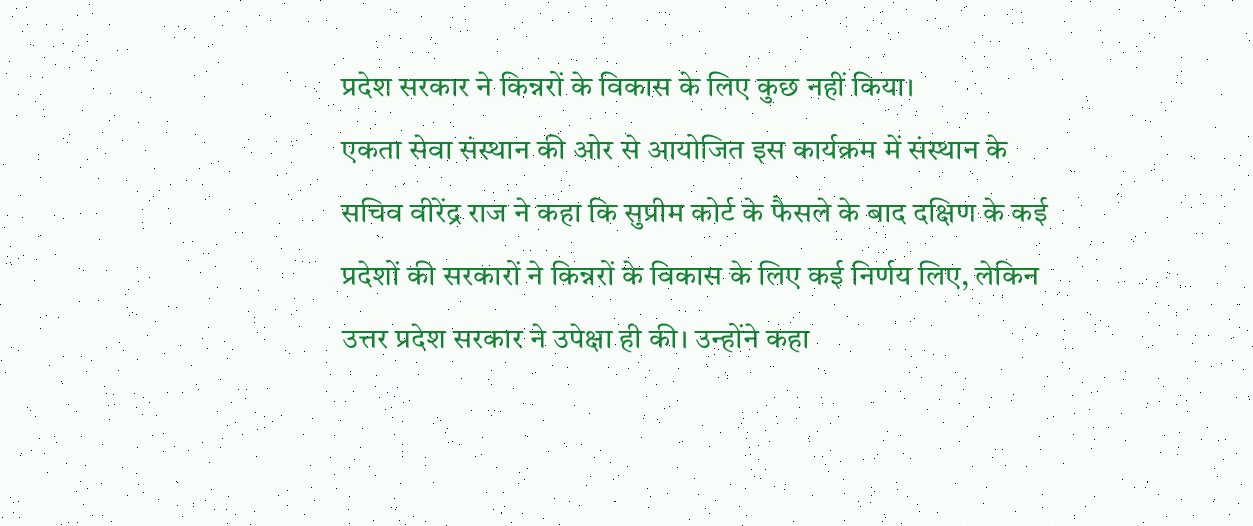प्रदेश सरकार ने किन्नरों के विकास के लिए कुछ नहीं किया।
एकता सेवा संस्थान की ओर से आयोजित इस कार्यक्रम में संस्थान के सचिव वीरेंद्र राज ने कहा कि सुप्रीम कोर्ट के फैसले के बाद दक्षिण के कई प्रदेशों की सरकारों ने किन्नरों के विकास के लिए कई निर्णय लिए, लेकिन उत्तर प्रदेश सरकार ने उपेक्षा ही की। उन्होंने कहा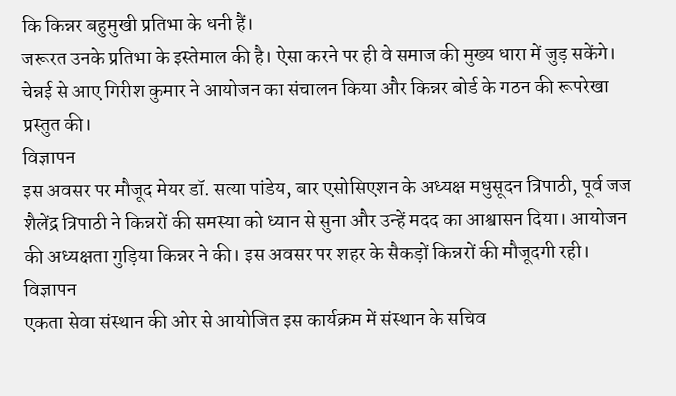कि किन्नर बहुमुखी प्रतिभा के धनी हैं।
जरूरत उनके प्रतिभा के इस्तेमाल की है। ऐसा करने पर ही वे समाज की मुख्य धारा में जुड़ सकेंगे। चेन्नई से आए गिरीश कुमार ने आयोजन का संचालन किया और किन्नर बोर्ड के गठन की रूपरेखा प्रस्तुत की।
विज्ञापन
इस अवसर पर मौजूद मेयर डॉ. सत्या पांडेय, बार एसोसिएशन के अध्यक्ष मधुसूदन त्रिपाठी, पूर्व जज शैलेंद्र त्रिपाठी ने किन्नरों की समस्या को ध्यान से सुना और उन्हें मदद का आश्वासन दिया। आयोजन की अध्यक्षता गुड़िया किन्नर ने की। इस अवसर पर शहर के सैकड़ों किन्नरों की मौजूदगी रही।
विज्ञापन
एकता सेवा संस्थान की ओर से आयोजित इस कार्यक्रम में संस्थान के सचिव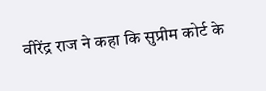वीरेंद्र राज ने कहा कि सुप्रीम कोर्ट के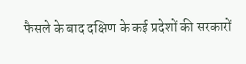फैसले के बाद दक्षिण के कई प्रदेशों की सरकारों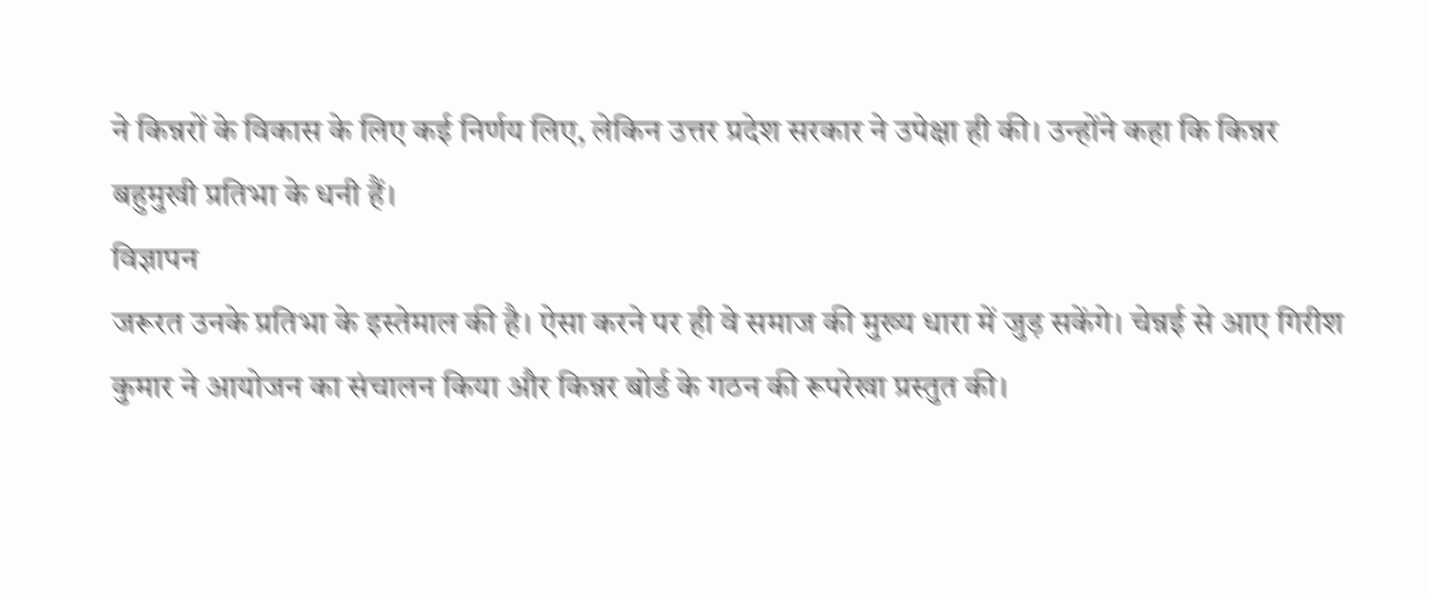ने किन्नरों के विकास के लिए कई निर्णय लिए, लेकिन उत्तर प्रदेश सरकार ने उपेक्षा ही की। उन्होंने कहा कि किन्नर बहुमुखी प्रतिभा के धनी हैं।
विज्ञापन
जरूरत उनके प्रतिभा के इस्तेमाल की है। ऐसा करने पर ही वे समाज की मुख्य धारा में जुड़ सकेंगे। चेन्नई से आए गिरीश कुमार ने आयोजन का संचालन किया और किन्नर बोर्ड के गठन की रूपरेखा प्रस्तुत की।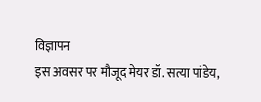विज्ञापन
इस अवसर पर मौजूद मेयर डॉ. सत्या पांडेय,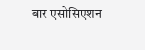बार एसोसिएशन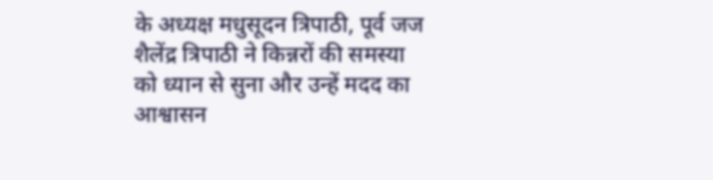के अध्यक्ष मधुसूदन त्रिपाठी, पूर्व जज शैलेंद्र त्रिपाठी ने किन्नरों की समस्या को ध्यान से सुना और उन्हें मदद का आश्वासन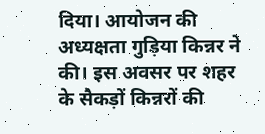दिया। आयोजन की अध्यक्षता गुड़िया किन्नर ने की। इस अवसर पर शहर के सैकड़ों किन्नरों की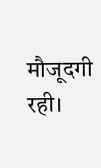मौजूदगी रही।